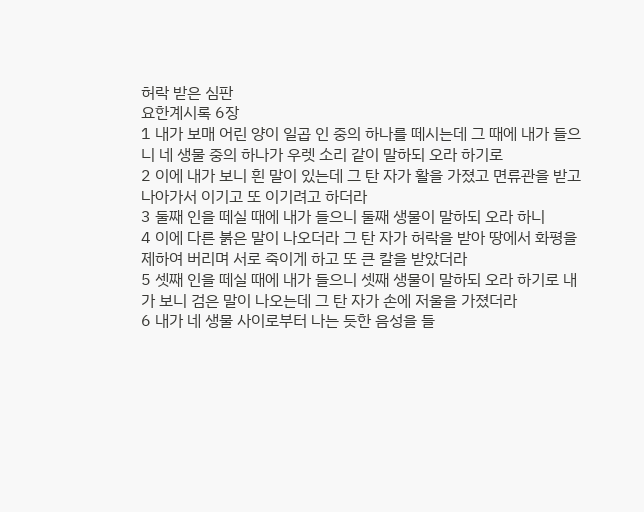허락 받은 심판
요한계시록 6장
1 내가 보매 어린 양이 일곱 인 중의 하나를 떼시는데 그 때에 내가 들으니 네 생물 중의 하나가 우렛 소리 같이 말하되 오라 하기로
2 이에 내가 보니 흰 말이 있는데 그 탄 자가 활을 가졌고 면류관을 받고 나아가서 이기고 또 이기려고 하더라
3 둘째 인을 떼실 때에 내가 들으니 둘째 생물이 말하되 오라 하니
4 이에 다른 붉은 말이 나오더라 그 탄 자가 허락을 받아 땅에서 화평을 제하여 버리며 서로 죽이게 하고 또 큰 칼을 받았더라
5 셋째 인을 떼실 때에 내가 들으니 셋째 생물이 말하되 오라 하기로 내가 보니 검은 말이 나오는데 그 탄 자가 손에 저울을 가졌더라
6 내가 네 생물 사이로부터 나는 듯한 음성을 들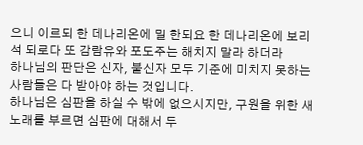으니 이르되 한 데나리온에 밀 한되요 한 데나리온에 보리 석 되로다 또 감람유와 포도주는 해치지 말라 하더라
하나님의 판단은 신자, 불신자 모두 기준에 미치지 못하는 사람들은 다 받아야 하는 것입니다.
하나님은 심판을 하실 수 밖에 없으시지만, 구원을 위한 새 노래를 부르면 심판에 대해서 두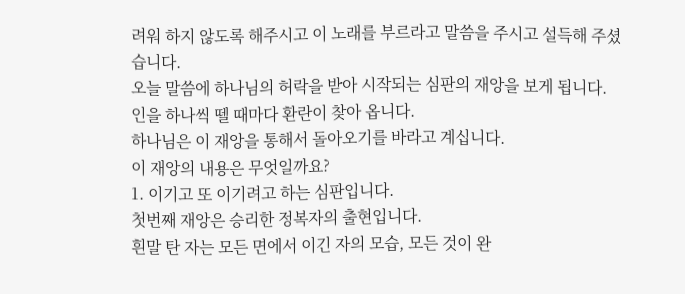려워 하지 않도록 해주시고 이 노래를 부르라고 말씀을 주시고 설득해 주셨습니다.
오늘 말씀에 하나님의 허락을 받아 시작되는 심판의 재앙을 보게 됩니다.
인을 하나씩 뗄 때마다 환란이 찾아 옵니다.
하나님은 이 재앙을 통해서 돌아오기를 바라고 계십니다.
이 재앙의 내용은 무엇일까요?
1. 이기고 또 이기려고 하는 심판입니다.
첫번째 재앙은 승리한 정복자의 출현입니다.
흰말 탄 자는 모든 면에서 이긴 자의 모습, 모든 것이 완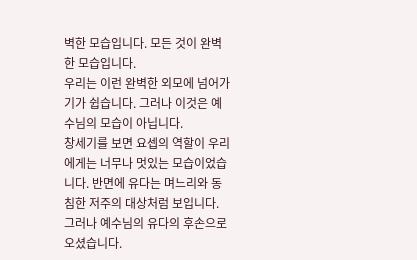벽한 모습입니다. 모든 것이 완벽한 모습입니다.
우리는 이런 완벽한 외모에 넘어가기가 쉽습니다. 그러나 이것은 예수님의 모습이 아닙니다.
창세기를 보면 요셉의 역할이 우리에게는 너무나 멋있는 모습이었습니다. 반면에 유다는 며느리와 동침한 저주의 대상처럼 보입니다. 그러나 예수님의 유다의 후손으로 오셨습니다.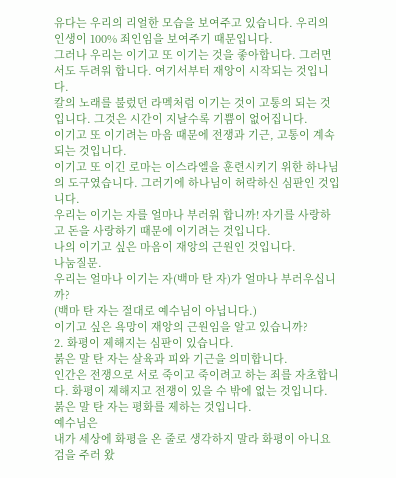유다는 우리의 리얼한 모습을 보여주고 있습니다. 우리의 인생이 100% 죄인임을 보여주기 때문입니다.
그러나 우리는 이기고 또 이기는 것을 좋아합니다. 그러면서도 두려워 합니다. 여기서부터 재앙이 시작되는 것입니다.
칼의 노래를 불렀던 라멕처럼 이기는 것이 고통의 되는 것입니다. 그것은 시간이 지날수록 기쁨이 없어집니다.
이기고 또 이기려는 마음 때문에 전쟁과 기근, 고통이 계속되는 것입니다.
이기고 또 이긴 로마는 이스라엘을 훈련시키기 위한 하나님의 도구였습니다. 그러기에 하나님이 허락하신 심판인 것입니다.
우리는 이기는 자를 얼마나 부러워 합니까! 자기를 사랑하고 돈을 사랑하기 때문에 이기려는 것입니다.
나의 이기고 싶은 마음이 재앙의 근원인 것입니다.
나눔질문.
우리는 얼마나 이기는 자(백마 탄 자)가 얼마나 부러우십니까?
(백마 탄 자는 절대로 예수님이 아닙니다.)
이기고 싶은 욕망이 재앙의 근원임을 알고 있습니까?
2. 화평이 제해지는 심판이 있습니다.
붉은 말 탄 자는 살육과 피와 기근을 의미합니다.
인간은 전쟁으로 서로 죽이고 죽이려고 하는 죄를 자초합니다. 화평이 제해지고 전쟁이 있을 수 밖에 없는 것입니다.
붉은 말 탄 자는 평화를 제하는 것입니다.
예수님은
내가 세상에 화평을 온 줄로 생각하지 말라 화평이 아니요 검을 주러 왔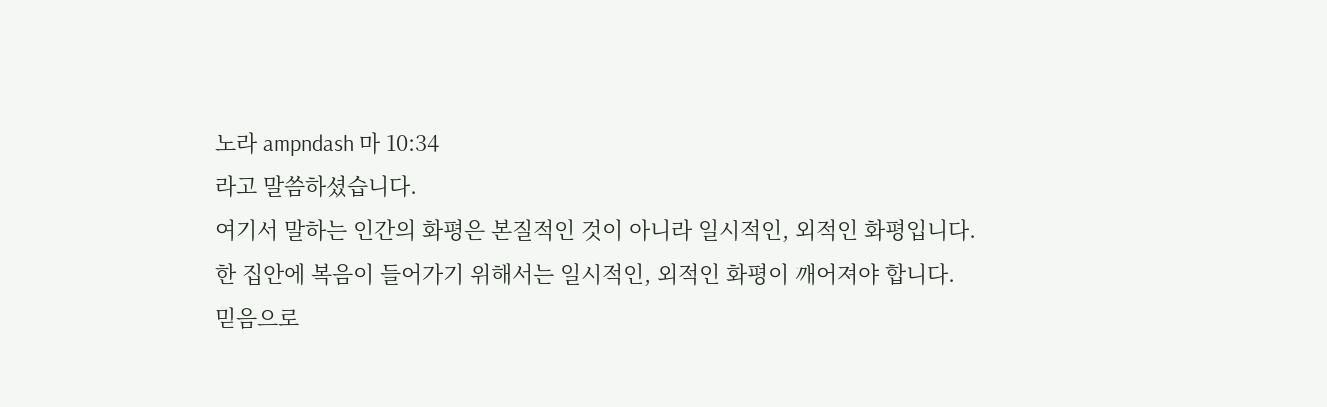노라 ampndash 마 10:34
라고 말씀하셨습니다.
여기서 말하는 인간의 화평은 본질적인 것이 아니라 일시적인, 외적인 화평입니다.
한 집안에 복음이 들어가기 위해서는 일시적인, 외적인 화평이 깨어져야 합니다.
믿음으로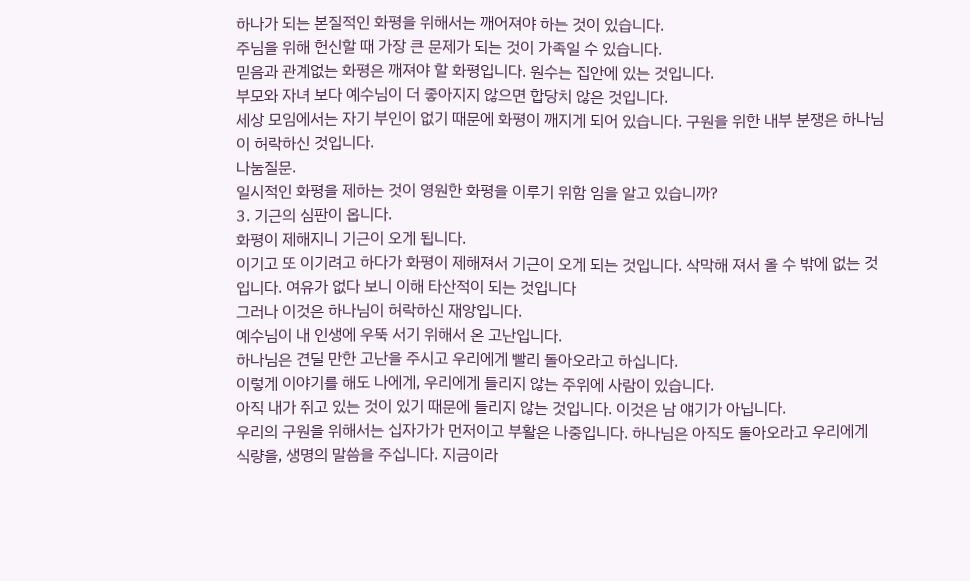하나가 되는 본질적인 화평을 위해서는 깨어져야 하는 것이 있습니다.
주님을 위해 헌신할 때 가장 큰 문제가 되는 것이 가족일 수 있습니다.
믿음과 관계없는 화평은 깨져야 할 화평입니다. 원수는 집안에 있는 것입니다.
부모와 자녀 보다 예수님이 더 좋아지지 않으면 합당치 않은 것입니다.
세상 모임에서는 자기 부인이 없기 때문에 화평이 깨지게 되어 있습니다. 구원을 위한 내부 분쟁은 하나님이 허락하신 것입니다.
나눔질문.
일시적인 화평을 제하는 것이 영원한 화평을 이루기 위함 임을 알고 있습니까?
3. 기근의 심판이 옵니다.
화평이 제해지니 기근이 오게 됩니다.
이기고 또 이기려고 하다가 화평이 제해져서 기근이 오게 되는 것입니다. 삭막해 져서 올 수 밖에 없는 것입니다. 여유가 없다 보니 이해 타산적이 되는 것입니다
그러나 이것은 하나님이 허락하신 재앙입니다.
예수님이 내 인생에 우뚝 서기 위해서 온 고난입니다.
하나님은 견딜 만한 고난을 주시고 우리에게 빨리 돌아오라고 하십니다.
이렇게 이야기를 해도 나에게, 우리에게 들리지 않는 주위에 사람이 있습니다.
아직 내가 쥐고 있는 것이 있기 때문에 들리지 않는 것입니다. 이것은 남 얘기가 아닙니다.
우리의 구원을 위해서는 십자가가 먼저이고 부활은 나중입니다. 하나님은 아직도 돌아오라고 우리에게 식량을, 생명의 말씀을 주십니다. 지금이라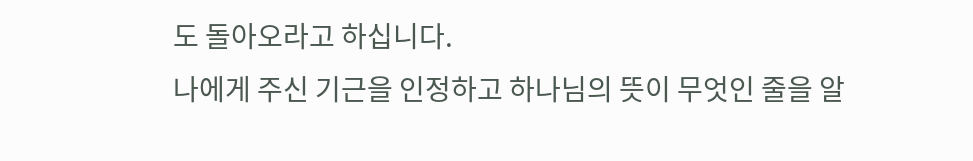도 돌아오라고 하십니다.
나에게 주신 기근을 인정하고 하나님의 뜻이 무엇인 줄을 알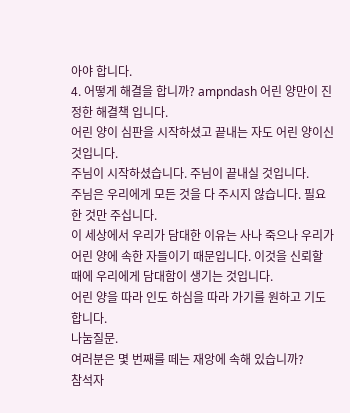아야 합니다.
4. 어떻게 해결을 합니까? ampndash 어린 양만이 진정한 해결책 입니다.
어린 양이 심판을 시작하셨고 끝내는 자도 어린 양이신 것입니다.
주님이 시작하셨습니다. 주님이 끝내실 것입니다.
주님은 우리에게 모든 것을 다 주시지 않습니다. 필요한 것만 주십니다.
이 세상에서 우리가 담대한 이유는 사나 죽으나 우리가 어린 양에 속한 자들이기 때문입니다. 이것을 신뢰할 때에 우리에게 담대함이 생기는 것입니다.
어린 양을 따라 인도 하심을 따라 가기를 원하고 기도합니다.
나눔질문.
여러분은 몇 번째를 떼는 재앙에 속해 있습니까?
참석자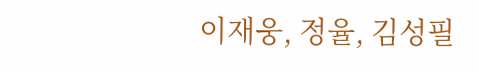이재웅, 정율, 김성필